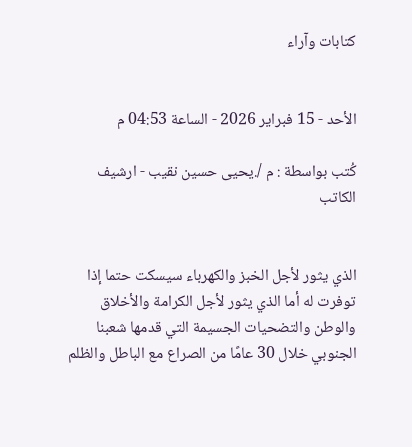كتابات وآراء


الأحد - 15 فبراير 2026 - الساعة 04:53 م

كُتب بواسطة : م /.يحيى حسين نقيب - ارشيف الكاتب


الذي يثور لأجل الخبز والكهرباء سيسكت حتما إذا توفرت له أما الذي يثور لأجل الكرامة والأخلاق والوطن والتضحيات الجسيمة التي قدمها شعبنا الجنوبي خلال 30 عامًا من الصراع مع الباطل والظلم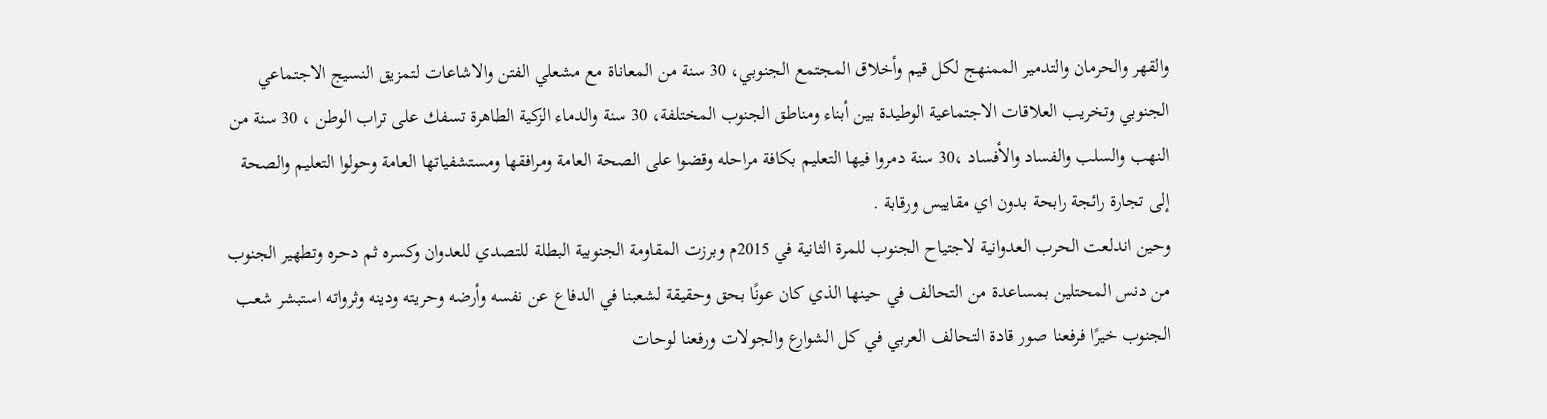والقهر والحرمان والتدمير الممنهج لكل قيم وأخلاق المجتمع الجنوبي، 30 سنة من المعاناة مع مشعلي الفتن والاشاعات لتمزيق النسيج الاجتماعي الجنوبي وتخريب العلاقات الاجتماعية الوطيدة بين أبناء ومناطق الجنوب المختلفة، 30 سنة والدماء الزكية الطاهرة تسفك على تراب الوطن ، 30 سنة من النهب والسلب والفساد والأفساد ،30 سنة دمروا فيها التعليم بكافة مراحله وقضوا على الصحة العامة ومرافقها ومستشفياتها العامة وحولوا التعليم والصحة إلى تجارة رائجة رابحة بدون اي مقاييس ورقابة .
وحين اندلعت الحرب العدوانية لاجتياح الجنوب للمرة الثانية في 2015م وبرزت المقاومة الجنوبية البطلة للتصدي للعدوان وكسره ثم دحره وتطهير الجنوب من دنس المحتلين بمساعدة من التحالف في حينها الذي كان عونًا بحق وحقيقة لشعبنا في الدفاع عن نفسه وأرضه وحريته ودينه وثرواته استبشر شعب الجنوب خيرًا فرفعنا صور قادة التحالف العربي في كل الشوارع والجولات ورفعنا لوحات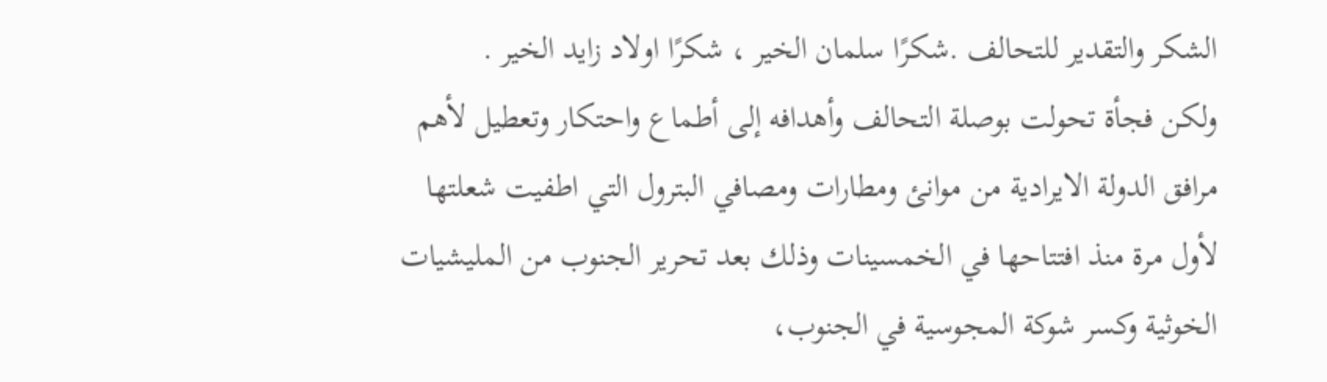الشكر والتقدير للتحالف .شكرًا سلمان الخير ، شكرًا اولاد زايد الخير .
ولكن فجأة تحولت بوصلة التحالف وأهدافه إلى أطماع واحتكار وتعطيل لأهم مرافق الدولة الايرادية من موانئ ومطارات ومصافي البترول التي اطفيت شعلتها لأول مرة منذ افتتاحها في الخمسينات وذلك بعد تحرير الجنوب من المليشيات الخوثية وكسر شوكة المجوسية في الجنوب،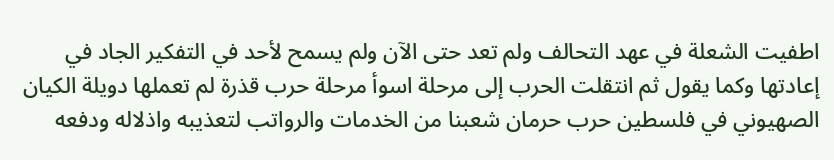اطفيت الشعلة في عهد التحالف ولم تعد حتى الآن ولم يسمح لأحد في التفكير الجاد في إعادتها وكما يقول ثم انتقلت الحرب إلى مرحلة اسوأ مرحلة حرب قذرة لم تعملها دويلة الكيان الصهيوني في فلسطين حرب حرمان شعبنا من الخدمات والرواتب لتعذيبه واذلاله ودفعه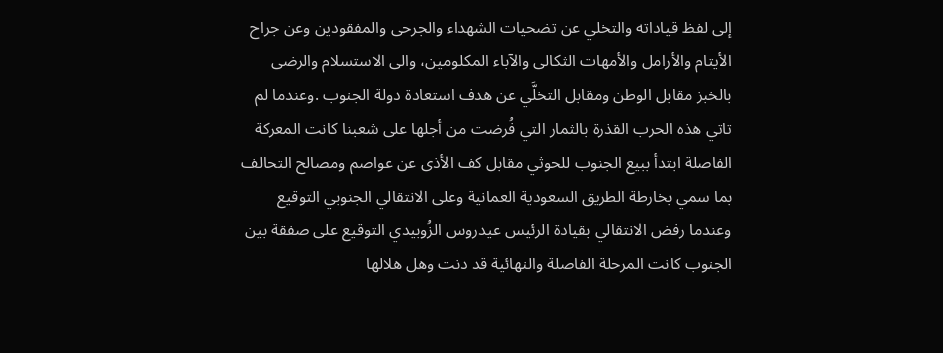إلى لفظ قياداته والتخلي عن تضحيات الشهداء والجرحى والمفقودين وعن جراح الأيتام والأرامل والأمهات الثكالى والآباء المكلومين، والى الاستسلام والرضى بالخبز مقابل الوطن ومقابل التخلَّي عن هدف استعادة دولة الجنوب .وعندما لم تاتي هذه الحرب القذرة بالثمار التي فُرضت من أجلها على شعبنا كانت المعركة الفاصلة ابتدأ ببيع الجنوب للحوثي مقابل كف الأذى عن عواصم ومصالح التحالف بما سمي بخارطة الطريق السعودية العمانية وعلى الانتقالي الجنوبي التوقيع وعندما رفض الانتقالي بقيادة الرئيس عيدروس الزُوبيدي التوقيع على صفقة بين الجنوب كانت المرحلة الفاصلة والنهائية قد دنت وهل هلالها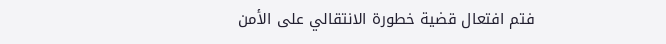فتم افتعال قضية خطورة الانتقالي على الأمن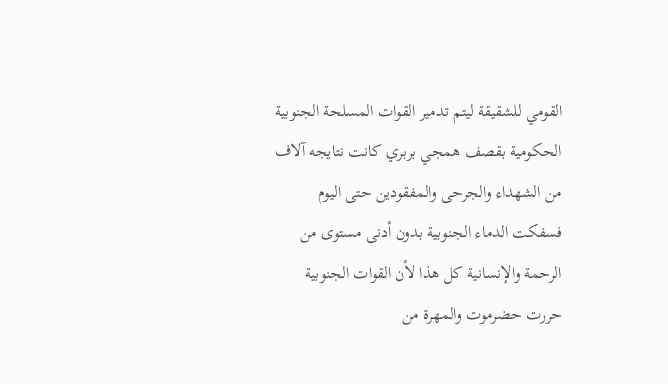القومي للشقيقة ليتم تدمير القوات المسلحة الجنوبية الحكومية بقصف همجي بربري كانت نتايجه آلاف من الشهداء والجرحى والمفقودين حتى اليوم فسفكت الدماء الجنوبية بدون أدنى مستوى من الرحمة والإنسانية كل هذا لأن القوات الجنوبية حررت حضرموت والمهرة من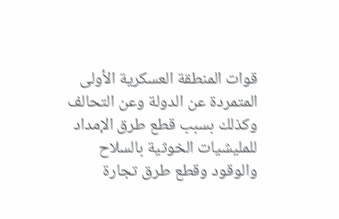قوات المنطقة العسكرية الأولى المتمردة عن الدولة وعن التحالف وكذلك بسبب قطع طرق الإمداد للمليشيات الخوثية بالسلاح والوقود وقطع طرق تجارة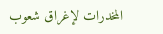المخدرات لإغراق شعوب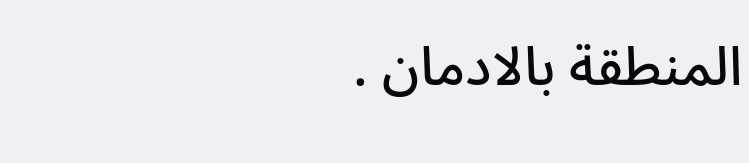المنطقة بالادمان .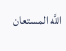اللَّه المستعان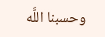وحسبنا اللَّه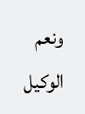ونعم الوكيل